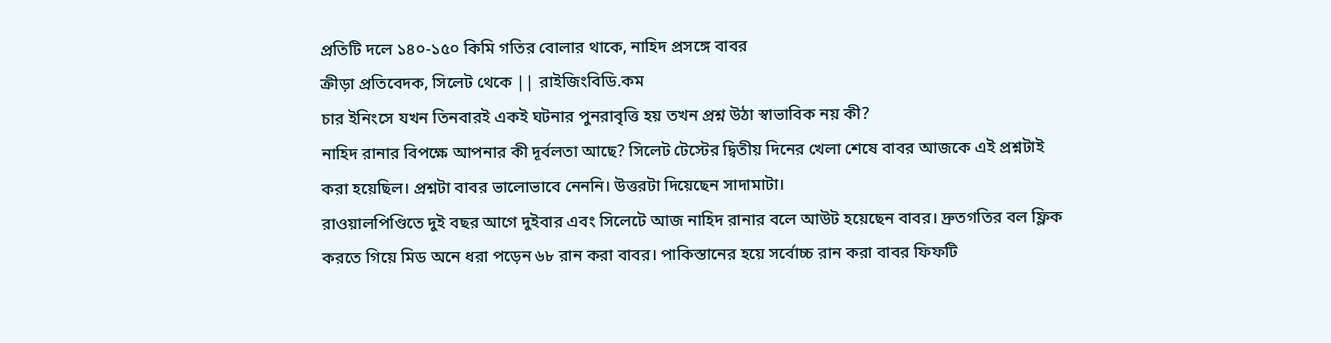প্রতিটি দলে ১৪০-১৫০ কিমি গতির বোলার থাকে, নাহিদ প্রসঙ্গে বাবর
ক্রীড়া প্রতিবেদক, সিলেট থেকে || রাইজিংবিডি.কম
চার ইনিংসে যখন তিনবারই একই ঘটনার পুনরাবৃত্তি হয় তখন প্রশ্ন উঠা স্বাভাবিক নয় কী?
নাহিদ রানার বিপক্ষে আপনার কী দূর্বলতা আছে? সিলেট টেস্টের দ্বিতীয় দিনের খেলা শেষে বাবর আজকে এই প্রশ্নটাই করা হয়েছিল। প্রশ্নটা বাবর ভালোভাবে নেননি। উত্তরটা দিয়েছেন সাদামাটা।
রাওয়ালপিণ্ডিতে দুই বছর আগে দুইবার এবং সিলেটে আজ নাহিদ রানার বলে আউট হয়েছেন বাবর। দ্রুতগতির বল ফ্লিক করতে গিয়ে মিড অনে ধরা পড়েন ৬৮ রান করা বাবর। পাকিস্তানের হয়ে সর্বোচ্চ রান করা বাবর ফিফটি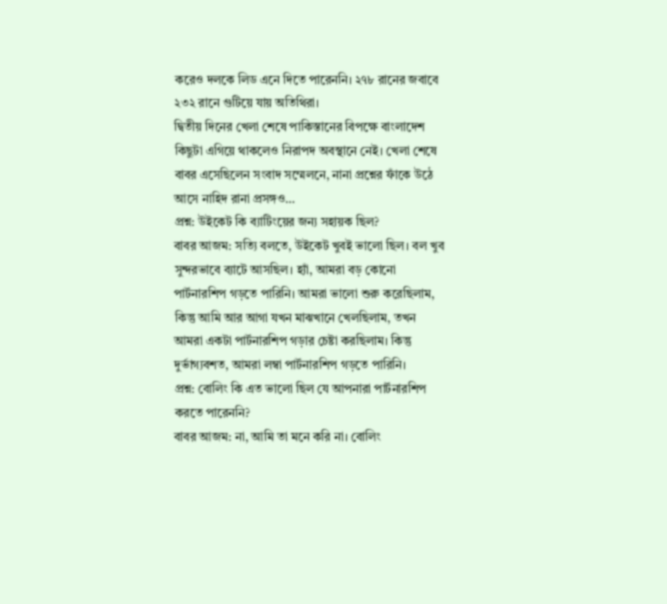করেও দলকে লিড এনে দিতে পারেননি। ২৭৮ রানের জবাবে ২৩২ রানে গুটিয়ে যায় অতিথিরা।
দ্বিতীয় দিনের খেলা শেষে পাকিস্তানের বিপক্ষে বাংলাদেশ কিছুটা এগিয়ে থাকলেও নিরাপদ অবস্থানে নেই। খেলা শেষে বাবর এসেছিলেন সংবাদ সম্মেলনে, নানা প্রশ্নের ফাঁকে উঠে আসে নাহিদ রানা প্রসঙ্গও…
প্রশ্ন: উইকেট কি ব্যাটিংয়ের জন্য সহায়ক ছিল?
বাবর আজম: সত্যি বলতে, উইকেট খুবই ভালো ছিল। বল খুব সুন্দরভাবে ব্যাটে আসছিল। হ্যাঁ, আমরা বড় কোনো পার্টনারশিপ গড়তে পারিনি। আমরা ভালো শুরু করেছিলাম, কিন্তু আমি আর আগা যখন মাঝখানে খেলছিলাম, তখন আমরা একটা পার্টনারশিপ গড়ার চেষ্টা করছিলাম। কিন্তু দুর্ভাগ্যবশত, আমরা লম্বা পার্টনারশিপ গড়তে পারিনি।
প্রশ্ন: বোলিং কি এত ভালো ছিল যে আপনারা পার্টনারশিপ করতে পারেননি?
বাবর আজম: না, আমি তা মনে করি না। বোলিং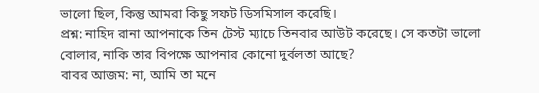ভালো ছিল, কিন্তু আমরা কিছু সফট ডিসমিসাল করেছি।
প্রশ্ন: নাহিদ রানা আপনাকে তিন টেস্ট ম্যাচে তিনবার আউট করেছে। সে কতটা ভালো বোলার, নাকি তার বিপক্ষে আপনার কোনো দুর্বলতা আছে?
বাবর আজম: না, আমি তা মনে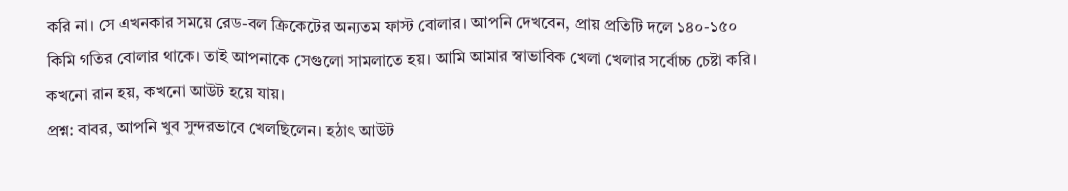করি না। সে এখনকার সময়ে রেড-বল ক্রিকেটের অন্যতম ফাস্ট বোলার। আপনি দেখবেন, প্রায় প্রতিটি দলে ১৪০-১৫০ কিমি গতির বোলার থাকে। তাই আপনাকে সেগুলো সামলাতে হয়। আমি আমার স্বাভাবিক খেলা খেলার সর্বোচ্চ চেষ্টা করি। কখনো রান হয়, কখনো আউট হয়ে যায়।
প্রশ্ন: বাবর, আপনি খুব সুন্দরভাবে খেলছিলেন। হঠাৎ আউট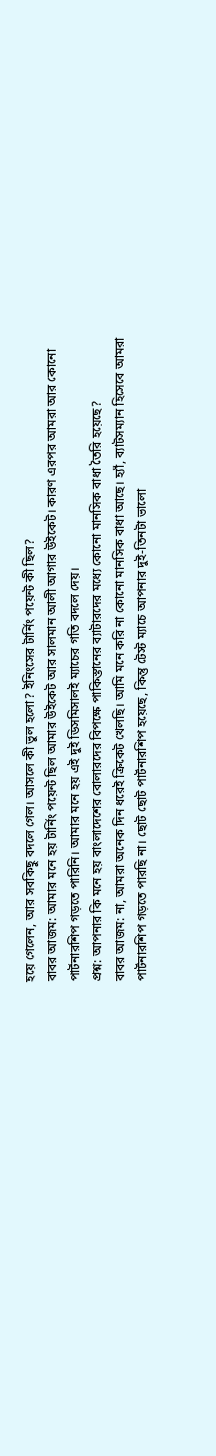হয়ে গেলেন, আর সবকিছু বদলে গেল। আসলে কী ভুল হলো? ইনিংসের টার্নিং পয়েন্ট কী ছিল?
বাবর আজম: আমার মনে হয় টার্নিং পয়েন্ট ছিল আমার উইকেট আর সালমান আলী আগার উইকেট। কারণ এরপর আমরা আর কোনো পার্টনারশিপ গড়তে পারিনি। আমার মনে হয় এই দুই ডিসমিসালই ম্যাচের গতি বদলে দেয়।
প্রশ্ন: আপনার কি মনে হয় বাংলাদেশের বোলারদের বিপক্ষে পাকিস্তানের ব্যাটারদের মধ্যে কোনো মানসিক বাধা তৈরি হয়েছে?
বাবর আজম: না, আমরা অনেক দিন ধরেই ক্রিকেট খেলছি। আমি মনে করি না কোনো মানসিক বাধা আছে। হ্যাঁ, ব্যাটসম্যান হিসেবে আমরা পার্টনারশিপ গড়তে পারছি না। ছোট ছোট পার্টনারশিপ হয়েছে, কিন্তু টেস্ট ম্যাচে আপনার দুই-তিনটা ভালো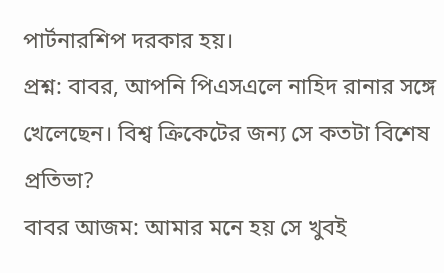পার্টনারশিপ দরকার হয়।
প্রশ্ন: বাবর, আপনি পিএসএলে নাহিদ রানার সঙ্গে খেলেছেন। বিশ্ব ক্রিকেটের জন্য সে কতটা বিশেষ প্রতিভা?
বাবর আজম: আমার মনে হয় সে খুবই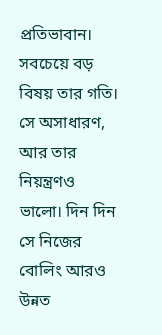প্রতিভাবান। সবচেয়ে বড় বিষয় তার গতি। সে অসাধারণ, আর তার নিয়ন্ত্রণও ভালো। দিন দিন সে নিজের বোলিং আরও উন্নত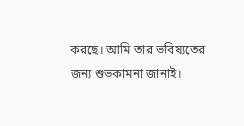করছে। আমি তার ভবিষ্যতের জন্য শুভকামনা জানাই।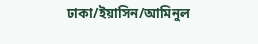ঢাকা/ইয়াসিন/আমিনুল